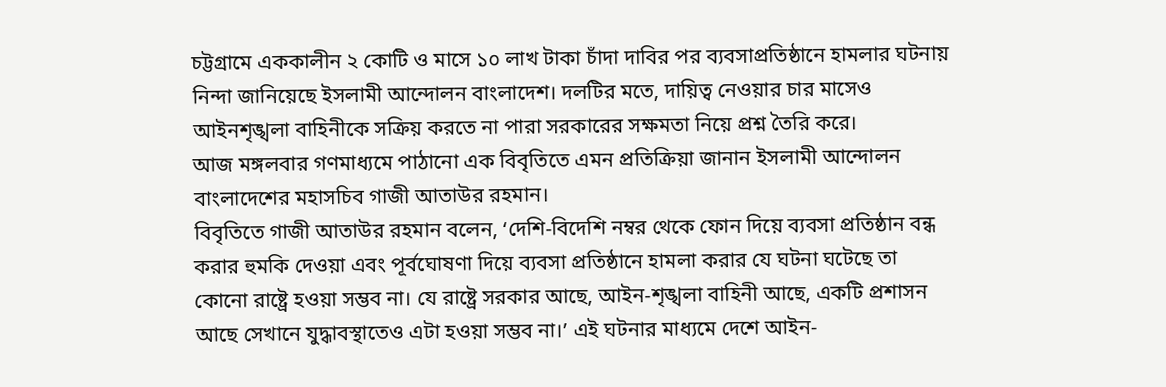চট্টগ্রামে এককালীন ২ কোটি ও মাসে ১০ লাখ টাকা চাঁদা দাবির পর ব্যবসাপ্রতিষ্ঠানে হামলার ঘটনায় নিন্দা জানিয়েছে ইসলামী আন্দোলন বাংলাদেশ। দলটির মতে, দায়িত্ব নেওয়ার চার মাসেও আইনশৃঙ্খলা বাহিনীকে সক্রিয় করতে না পারা সরকারের সক্ষমতা নিয়ে প্রশ্ন তৈরি করে।
আজ মঙ্গলবার গণমাধ্যমে পাঠানো এক বিবৃতিতে এমন প্রতিক্রিয়া জানান ইসলামী আন্দোলন বাংলাদেশের মহাসচিব গাজী আতাউর রহমান।
বিবৃতিতে গাজী আতাউর রহমান বলেন, ‘দেশি-বিদেশি নম্বর থেকে ফোন দিয়ে ব্যবসা প্রতিষ্ঠান বন্ধ করার হুমকি দেওয়া এবং পূর্বঘোষণা দিয়ে ব্যবসা প্রতিষ্ঠানে হামলা করার যে ঘটনা ঘটেছে তা কোনো রাষ্ট্রে হওয়া সম্ভব না। যে রাষ্ট্রে সরকার আছে, আইন-শৃঙ্খলা বাহিনী আছে, একটি প্রশাসন আছে সেখানে যুদ্ধাবস্থাতেও এটা হওয়া সম্ভব না।’ এই ঘটনার মাধ্যমে দেশে আইন-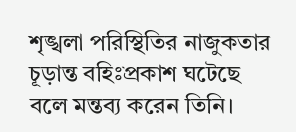শৃঙ্খলা পরিস্থিতির নাজুকতার চূড়ান্ত বহিঃপ্রকাশ ঘটেছে বলে মন্তব্য করেন তিনি।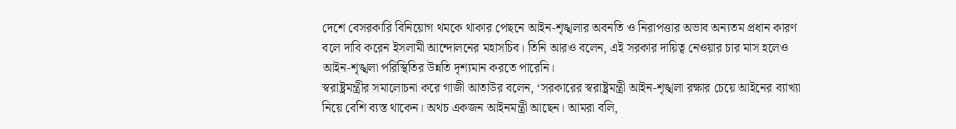দেশে বেসরকারি বিনিয়োগ থমকে থাকার পেছনে আইন-শৃঙ্খলার অবনতি ও নিরাপত্তার অভাব অন্যতম প্রধান কারণ বলে দাবি করেন ইসলামী আন্দোলনের মহাসচিব। তিনি আরও বলেন, এই সরকার দায়িত্ব নেওয়ার চার মাস হলেও আইন-শৃঙ্খলা পরিস্থিতির উন্নতি দৃশ্যমান করতে পারেনি।
স্বরাষ্ট্রমন্ত্রীর সমালোচনা করে গাজী আতাউর বলেন, ‘সরকারের স্বরাষ্ট্রমন্ত্রী আইন-শৃঙ্খলা রক্ষার চেয়ে আইনের ব্যাখ্যা নিয়ে বেশি ব্যস্ত থাকেন। অথচ একজন আইনমন্ত্রী আছেন। আমরা বলি,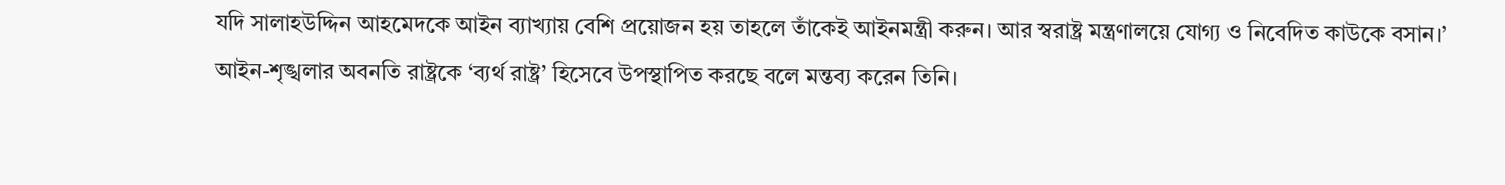যদি সালাহউদ্দিন আহমেদকে আইন ব্যাখ্যায় বেশি প্রয়োজন হয় তাহলে তাঁকেই আইনমন্ত্রী করুন। আর স্বরাষ্ট্র মন্ত্রণালয়ে যোগ্য ও নিবেদিত কাউকে বসান।’ আইন-শৃঙ্খলার অবনতি রাষ্ট্রকে ‘ব্যর্থ রাষ্ট্র’ হিসেবে উপস্থাপিত করছে বলে মন্তব্য করেন তিনি।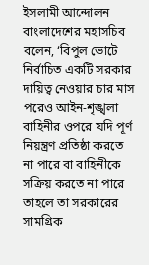ইসলামী আন্দোলন বাংলাদেশের মহাসচিব বলেন, ‘বিপুল ভোটে নির্বাচিত একটি সরকার দায়িত্ব নেওয়ার চার মাস পরেও আইন-শৃঙ্খলা বাহিনীর ওপরে যদি পূর্ণ নিয়ন্ত্রণ প্রতিষ্ঠা করতে না পারে বা বাহিনীকে সক্রিয় করতে না পারে তাহলে তা সরকারের সামগ্রিক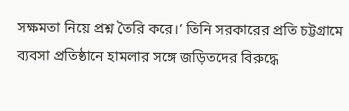সক্ষমতা নিয়ে প্রশ্ন তৈরি করে।’ তিনি সরকারের প্রতি চট্টগ্রামে ব্যবসা প্রতিষ্ঠানে হামলার সঙ্গে জড়িতদের বিরুদ্ধে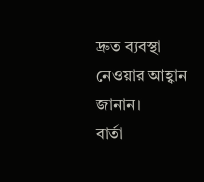দ্রুত ব্যবস্থা নেওয়ার আহ্বান জানান।
বার্তা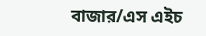বাজার/এস এইচ